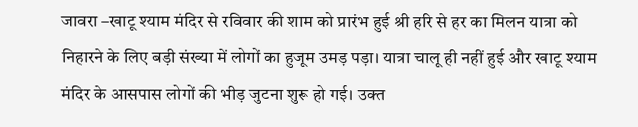जावरा –खाटू श्याम मंदिर से रविवार की शाम को प्रारंभ हुई श्री हरि से हर का मिलन यात्रा को निहारने के लिए बड़ी संख्या में लोगों का हुजूम उमड़ पड़ा। यात्रा चालू ही नहीं हुई और खाटू श्याम मंदिर के आसपास लोगों की भीड़ जुटना शुरू हो गई। उक्त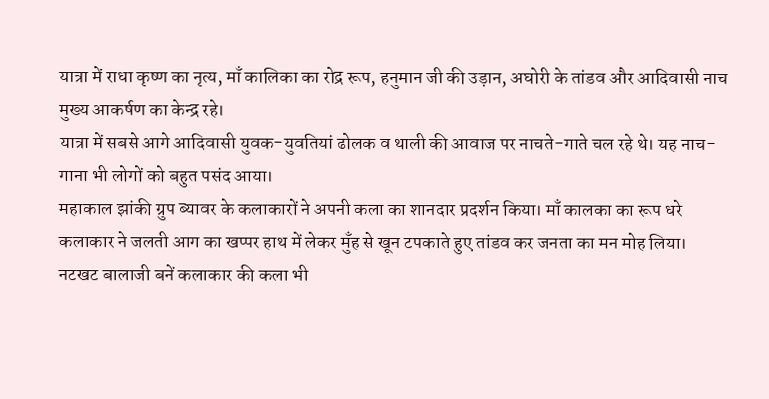यात्रा में राधा कृष्ण का नृत्य, माँ कालिका का रोद्र रूप, हनुमान जी की उड़ान, अघोरी के तांडव और आदिवासी नाच मुख्य आकर्षण का केन्द्र रहे।
यात्रा में सबसे आगे आदिवासी युवक-युवतियां ढोलक व थाली की आवाज पर नाचते-गाते चल रहे थे। यह नाच-गाना भी लोगों को बहुत पसंद आया।
महाकाल झांकी ग्रुप ब्यावर के कलाकारों ने अपनी कला का शानदार प्रदर्शन किया। माँ कालका का रूप धरे कलाकार ने जलती आग का खप्पर हाथ में लेकर मुँह से खून टपकाते हुए तांडव कर जनता का मन मोह लिया। नटखट बालाजी बनें कलाकार की कला भी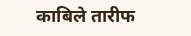काबिले तारीफ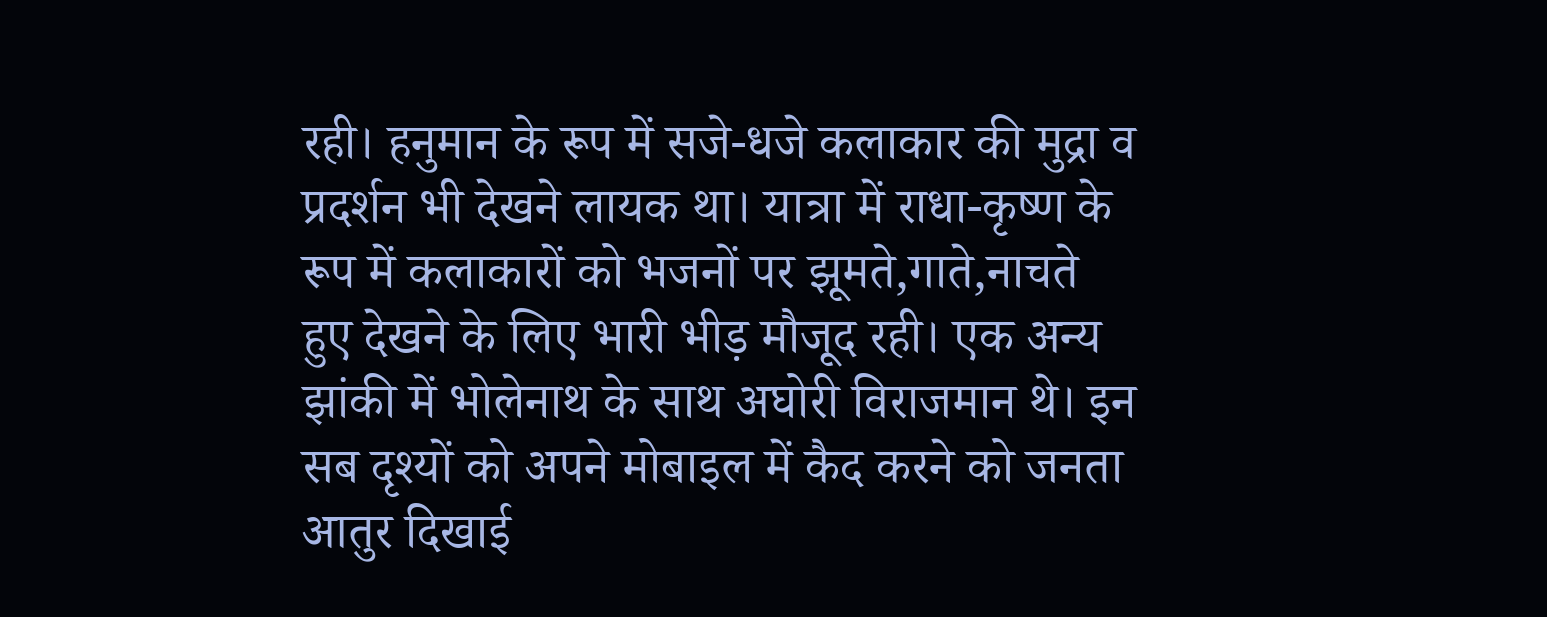रही। हनुमान के रूप में सजे-धजे कलाकार की मुद्रा व प्रदर्शन भी देखने लायक था। यात्रा में राधा-कृष्ण के रूप में कलाकारों को भजनों पर झूमते,गाते,नाचते हुए देखने के लिए भारी भीड़ मौजूद रही। एक अन्य झांकी में भोलेनाथ के साथ अघोरी विराजमान थे। इन सब दृश्यों को अपने मोबाइल में कैद करने को जनता आतुर दिखाई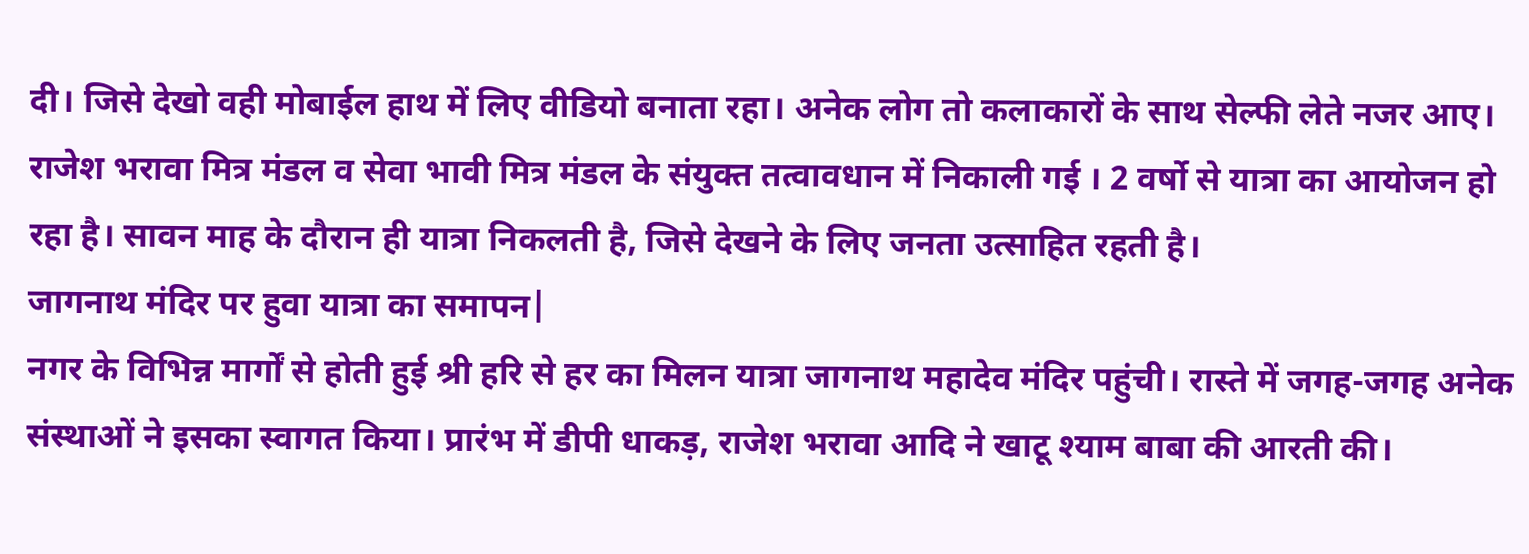दी। जिसे देखो वही मोबाईल हाथ में लिए वीडियो बनाता रहा। अनेक लोग तो कलाकारों के साथ सेल्फी लेते नजर आए।
राजेश भरावा मित्र मंडल व सेवा भावी मित्र मंडल के संयुक्त तत्वावधान में निकाली गई । 2 वर्षो से यात्रा का आयोजन हो रहा है। सावन माह के दौरान ही यात्रा निकलती है, जिसे देखने के लिए जनता उत्साहित रहती है।
जागनाथ मंदिर पर हुवा यात्रा का समापन|
नगर के विभिन्न मार्गों से होती हुई श्री हरि से हर का मिलन यात्रा जागनाथ महादेव मंदिर पहुंची। रास्ते में जगह-जगह अनेक संस्थाओं ने इसका स्वागत किया। प्रारंभ में डीपी धाकड़, राजेश भरावा आदि ने खाटू श्याम बाबा की आरती की।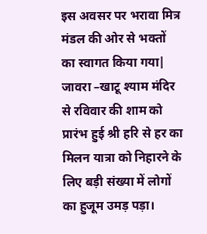इस अवसर पर भरावा मित्र मंडल की ओर से भक्तों का स्वागत किया गया|
जावरा –खाटू श्याम मंदिर से रविवार की शाम को प्रारंभ हुई श्री हरि से हर का मिलन यात्रा को निहारने के लिए बड़ी संख्या में लोगों का हुजूम उमड़ पड़ा।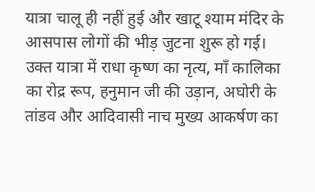यात्रा चालू ही नहीं हुई और खाटू श्याम मंदिर के आसपास लोगों की भीड़ जुटना शुरू हो गई। उक्त यात्रा में राधा कृष्ण का नृत्य, माँ कालिका का रोद्र रूप, हनुमान जी की उड़ान, अघोरी के तांडव और आदिवासी नाच मुख्य आकर्षण का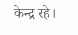केन्द्र रहे।